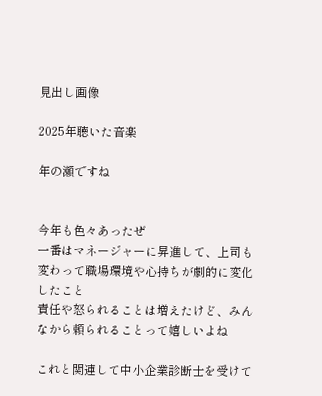見出し画像

2025年聴いた音楽

年の瀬ですね


今年も色々あったぜ
一番はマネージャーに昇進して、上司も変わって職場環境や心持ちが劇的に変化したこと
責任や怒られることは増えたけど、みんなから頼られることって嬉しいよね

これと関連して中小企業診断士を受けて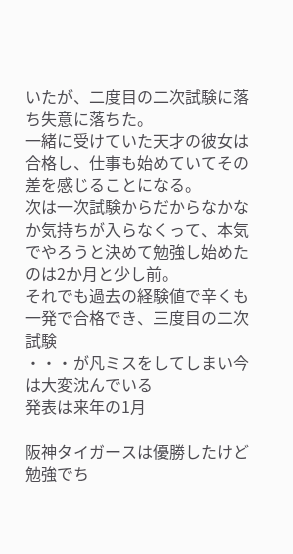いたが、二度目の二次試験に落ち失意に落ちた。
一緒に受けていた天才の彼女は合格し、仕事も始めていてその差を感じることになる。
次は一次試験からだからなかなか気持ちが入らなくって、本気でやろうと決めて勉強し始めたのは2か月と少し前。
それでも過去の経験値で辛くも一発で合格でき、三度目の二次試験
・・・が凡ミスをしてしまい今は大変沈んでいる
発表は来年の1月

阪神タイガースは優勝したけど勉強でち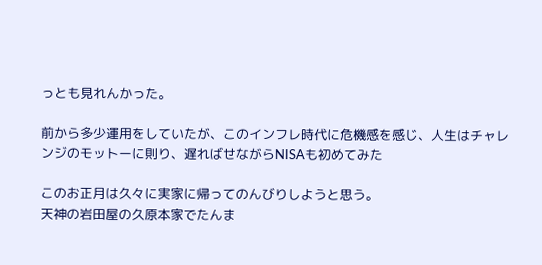っとも見れんかった。

前から多少運用をしていたが、このインフレ時代に危機感を感じ、人生はチャレンジのモットーに則り、遅ればせながらNISAも初めてみた

このお正月は久々に実家に帰ってのんびりしようと思う。
天神の岩田屋の久原本家でたんま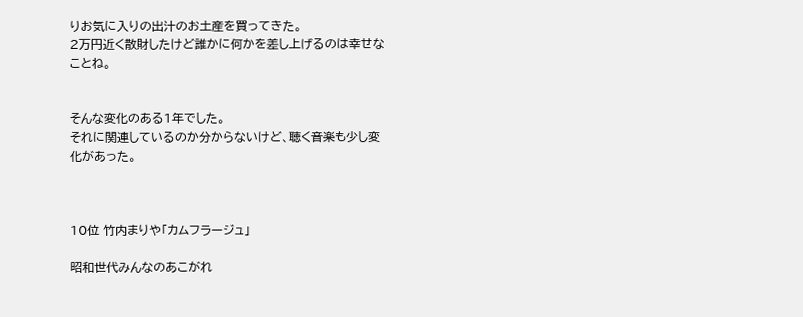りお気に入りの出汁のお土産を買ってきた。
2万円近く散財したけど誰かに何かを差し上げるのは幸せなことね。


そんな変化のある1年でした。
それに関連しているのか分からないけど、聴く音楽も少し変化があった。



10位 竹内まりや「カムフラージュ」

昭和世代みんなのあこがれ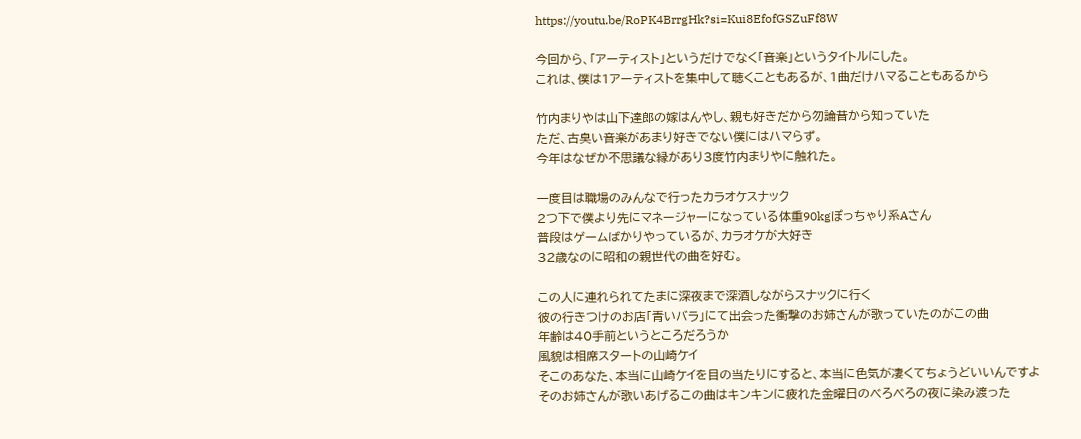https://youtu.be/RoPK4BrrgHk?si=Kui8EfofGSZuFf8W

今回から、「アーティスト」というだけでなく「音楽」というタイトルにした。
これは、僕は1アーティストを集中して聴くこともあるが、1曲だけハマることもあるから

竹内まりやは山下達郎の嫁はんやし、親も好きだから勿論昔から知っていた
ただ、古臭い音楽があまり好きでない僕にはハマらず。
今年はなぜか不思議な縁があり3度竹内まりやに触れた。

一度目は職場のみんなで行ったカラオケスナック
2つ下で僕より先にマネージャーになっている体重90kgぽっちゃり系Aさん
普段はゲームばかりやっているが、カラオケが大好き
32歳なのに昭和の親世代の曲を好む。

この人に連れられてたまに深夜まで深酒しながらスナックに行く
彼の行きつけのお店「青いバラ」にて出会った衝撃のお姉さんが歌っていたのがこの曲
年齢は40手前というところだろうか
風貌は相席スタートの山崎ケイ
そこのあなた、本当に山崎ケイを目の当たりにすると、本当に色気が凄くてちょうどいいんですよ
そのお姉さんが歌いあげるこの曲はキンキンに疲れた金曜日のべろべろの夜に染み渡った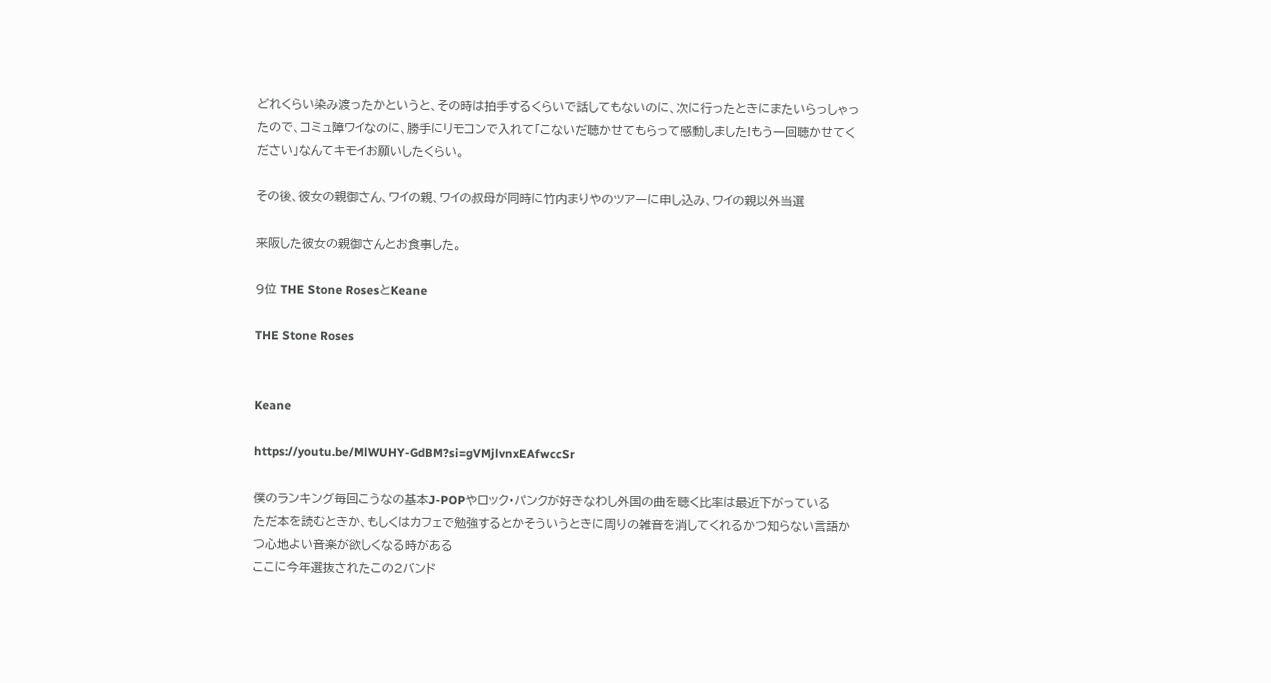どれくらい染み渡ったかというと、その時は拍手するくらいで話してもないのに、次に行ったときにまたいらっしゃったので、コミュ障ワイなのに、勝手にリモコンで入れて「こないだ聴かせてもらって感動しました!もう一回聴かせてください」なんてキモイお願いしたくらい。

その後、彼女の親御さん、ワイの親、ワイの叔母が同時に竹内まりやのツアーに申し込み、ワイの親以外当選

来阪した彼女の親御さんとお食事した。

9位 THE Stone RosesとKeane

THE Stone Roses


Keane

https://youtu.be/MlWUHY-GdBM?si=gVMjlvnxEAfwccSr

僕のランキング毎回こうなの基本J-POPやロック・パンクが好きなわし外国の曲を聴く比率は最近下がっている
ただ本を読むときか、もしくはカフェで勉強するとかそういうときに周りの雑音を消してくれるかつ知らない言語かつ心地よい音楽が欲しくなる時がある
ここに今年選抜されたこの2バンド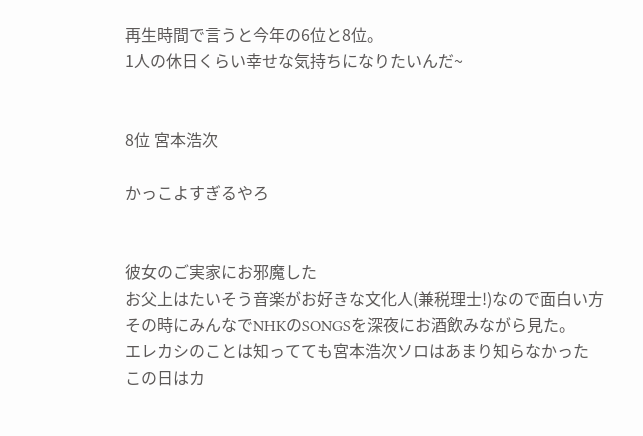再生時間で言うと今年の6位と8位。
1人の休日くらい幸せな気持ちになりたいんだ~


8位 宮本浩次

かっこよすぎるやろ


彼女のご実家にお邪魔した
お父上はたいそう音楽がお好きな文化人(兼税理士!)なので面白い方
その時にみんなでNHKのSONGSを深夜にお酒飲みながら見た。
エレカシのことは知ってても宮本浩次ソロはあまり知らなかった
この日はカ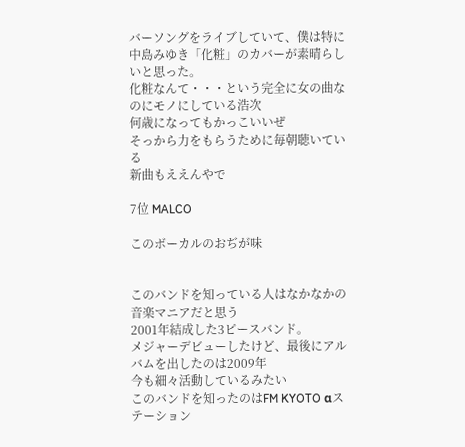バーソングをライブしていて、僕は特に中島みゆき「化粧」のカバーが素晴らしいと思った。
化粧なんて・・・という完全に女の曲なのにモノにしている浩次
何歳になってもかっこいいぜ
そっから力をもらうために毎朝聴いている
新曲もええんやで

7位 MALCO

このボーカルのおぢが味


このバンドを知っている人はなかなかの音楽マニアだと思う
2001年結成した3ピースバンド。
メジャーデビューしたけど、最後にアルバムを出したのは2009年
今も細々活動しているみたい
このバンドを知ったのはFM KYOTO αステーション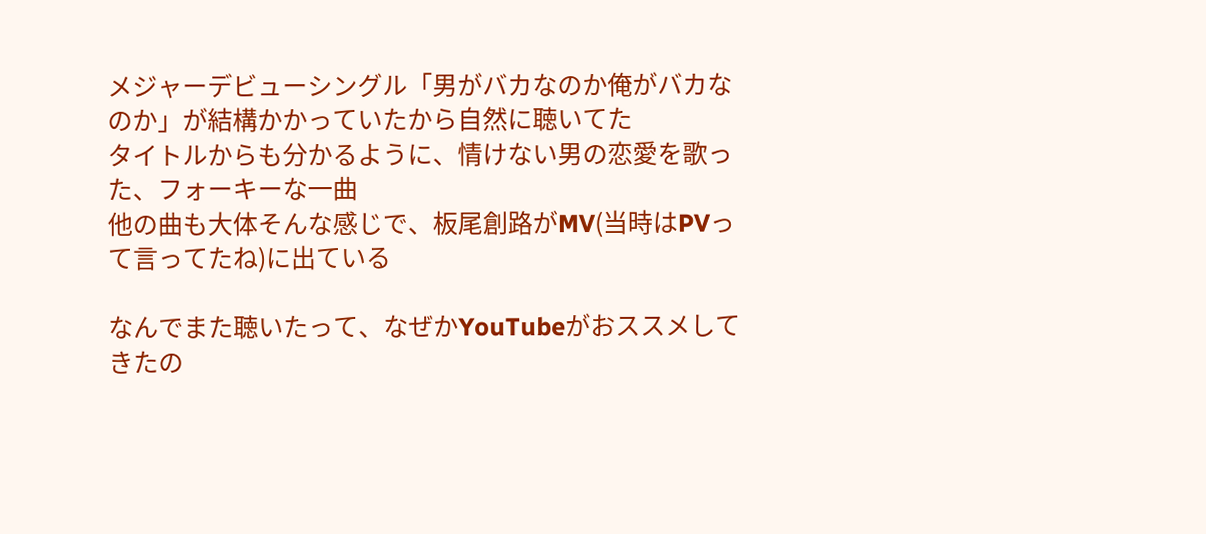メジャーデビューシングル「男がバカなのか俺がバカなのか」が結構かかっていたから自然に聴いてた
タイトルからも分かるように、情けない男の恋愛を歌った、フォーキーな一曲
他の曲も大体そんな感じで、板尾創路がMV(当時はPVって言ってたね)に出ている

なんでまた聴いたって、なぜかYouTubeがおススメしてきたの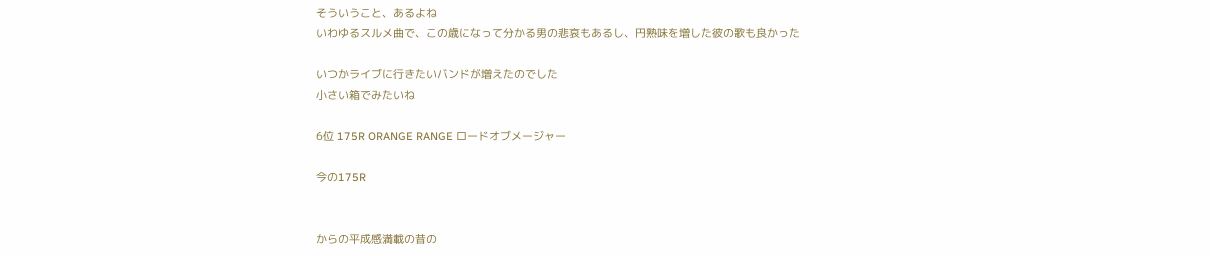そういうこと、あるよね
いわゆるスルメ曲で、この歳になって分かる男の悲哀もあるし、円熟味を増した彼の歌も良かった

いつかライブに行きたいバンドが増えたのでした
小さい箱でみたいね

6位 175R ORANGE RANGE ロードオブメージャー

今の175R


からの平成感満載の昔の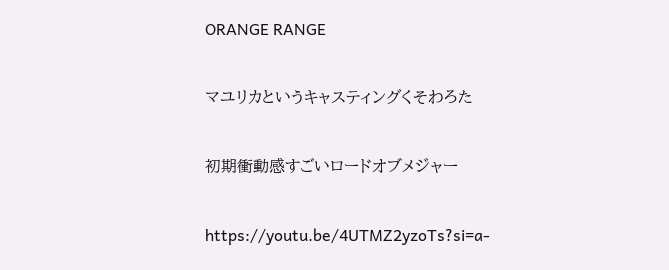ORANGE RANGE

マユリカというキャスティングくそわろた

初期衝動感すごいロードオブメジャー

https://youtu.be/4UTMZ2yzoTs?si=a-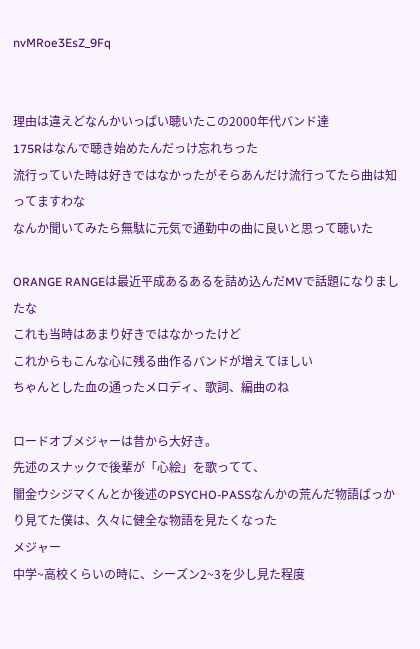nvMRoe3EsZ_9Fq


理由は違えどなんかいっぱい聴いたこの2000年代バンド達
175Rはなんで聴き始めたんだっけ忘れちった
流行っていた時は好きではなかったがそらあんだけ流行ってたら曲は知ってますわな
なんか聞いてみたら無駄に元気で通勤中の曲に良いと思って聴いた

ORANGE RANGEは最近平成あるあるを詰め込んだMVで話題になりましたな
これも当時はあまり好きではなかったけど
これからもこんな心に残る曲作るバンドが増えてほしい
ちゃんとした血の通ったメロディ、歌詞、編曲のね

ロードオブメジャーは昔から大好き。
先述のスナックで後輩が「心絵」を歌ってて、
闇金ウシジマくんとか後述のPSYCHO-PASSなんかの荒んだ物語ばっかり見てた僕は、久々に健全な物語を見たくなった
メジャー
中学~高校くらいの時に、シーズン2~3を少し見た程度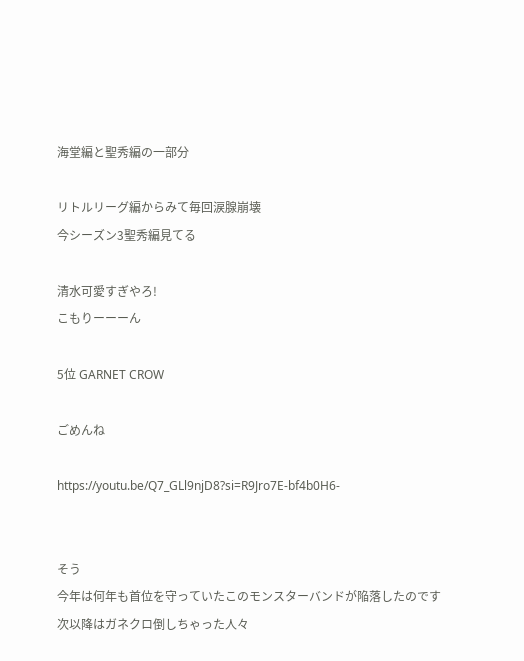海堂編と聖秀編の一部分

リトルリーグ編からみて毎回涙腺崩壊
今シーズン3聖秀編見てる

清水可愛すぎやろ!
こもりーーーん

5位 GARNET CROW

ごめんね

https://youtu.be/Q7_GLl9njD8?si=R9Jro7E-bf4b0H6-


そう
今年は何年も首位を守っていたこのモンスターバンドが陥落したのです
次以降はガネクロ倒しちゃった人々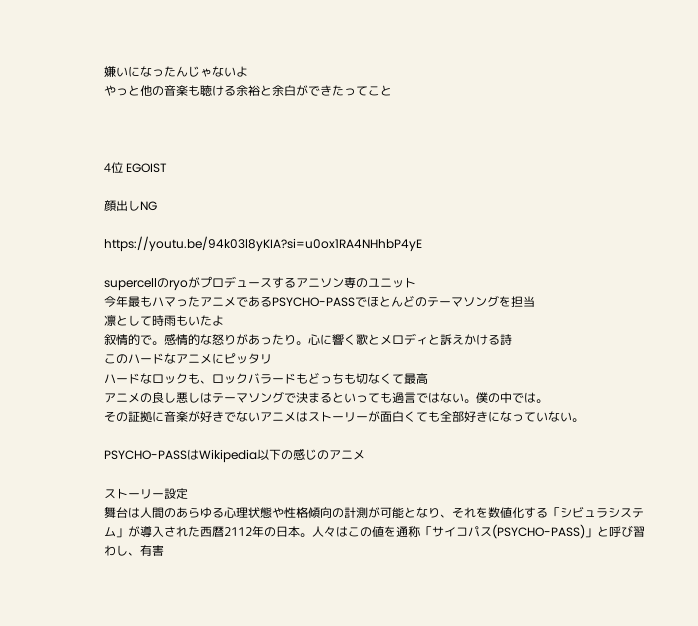嫌いになったんじゃないよ
やっと他の音楽も聴ける余裕と余白ができたってこと



4位 EGOIST

顔出しNG

https://youtu.be/94k03l8yKIA?si=u0ox1RA4NHhbP4yE

supercellのryoがプロデュースするアニソン専のユニット
今年最もハマったアニメであるPSYCHO-PASSでほとんどのテーマソングを担当
凛として時雨もいたよ
叙情的で。感情的な怒りがあったり。心に響く歌とメロディと訴えかける詩
このハードなアニメにピッタリ
ハードなロックも、ロックバラードもどっちも切なくて最高
アニメの良し悪しはテーマソングで決まるといっても過言ではない。僕の中では。
その証拠に音楽が好きでないアニメはストーリーが面白くても全部好きになっていない。

PSYCHO-PASSはWikipedia以下の感じのアニメ

ストーリー設定
舞台は人間のあらゆる心理状態や性格傾向の計測が可能となり、それを数値化する「シビュラシステム」が導入された西暦2112年の日本。人々はこの値を通称「サイコパス(PSYCHO-PASS)」と呼び習わし、有害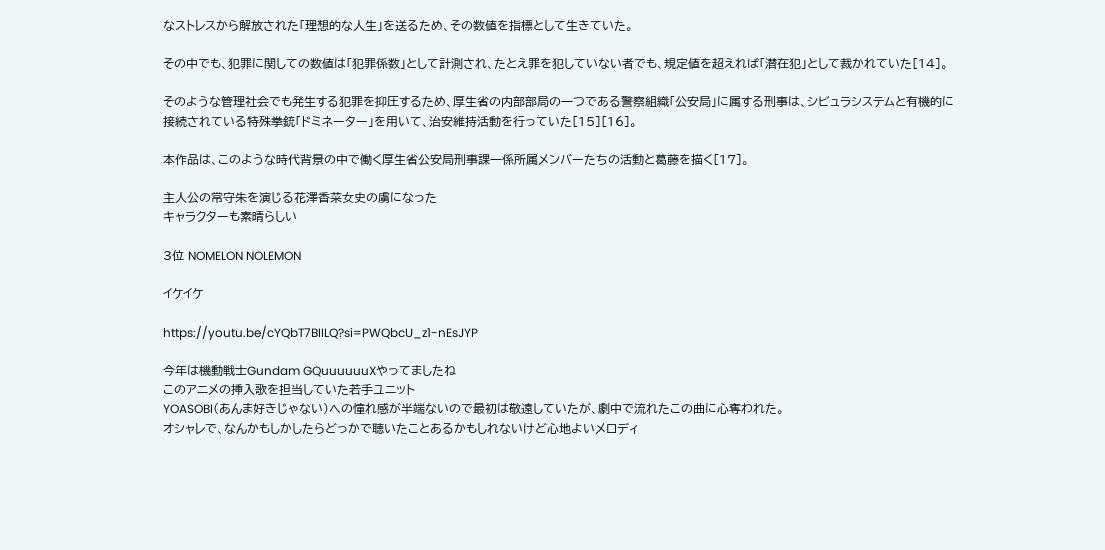なストレスから解放された「理想的な人生」を送るため、その数値を指標として生きていた。

その中でも、犯罪に関しての数値は「犯罪係数」として計測され、たとえ罪を犯していない者でも、規定値を超えれば「潜在犯」として裁かれていた[14]。

そのような管理社会でも発生する犯罪を抑圧するため、厚生省の内部部局の一つである警察組織「公安局」に属する刑事は、シビュラシステムと有機的に接続されている特殊拳銃「ドミネーター」を用いて、治安維持活動を行っていた[15][16]。

本作品は、このような時代背景の中で働く厚生省公安局刑事課一係所属メンバーたちの活動と葛藤を描く[17]。

主人公の常守朱を演じる花澤香菜女史の虜になった
キャラクターも素晴らしい

3位 NOMELON NOLEMON

イケイケ

https://youtu.be/cYQbT7BIILQ?si=PWQbcU_z1-nEsJYP

今年は機動戦士Gundam GQuuuuuuXやってましたね
このアニメの挿入歌を担当していた若手ユニット
YOASOBI(あんま好きじゃない)への憧れ感が半端ないので最初は敬遠していたが、劇中で流れたこの曲に心奪われた。
オシャレで、なんかもしかしたらどっかで聴いたことあるかもしれないけど心地よいメロディ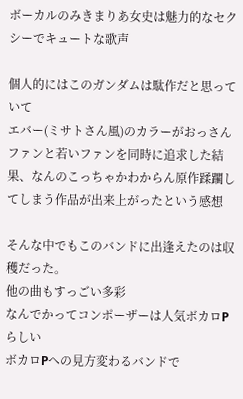ボーカルのみきまりあ女史は魅力的なセクシーでキュートな歌声

個人的にはこのガンダムは駄作だと思っていて
エバー(ミサトさん風)のカラーがおっさんファンと若いファンを同時に追求した結果、なんのこっちゃかわからん原作蹂躙してしまう作品が出来上がったという感想

そんな中でもこのバンドに出逢えたのは収穫だった。
他の曲もすっごい多彩
なんでかってコンポーザーは人気ボカロPらしい
ボカロPへの見方変わるバンドで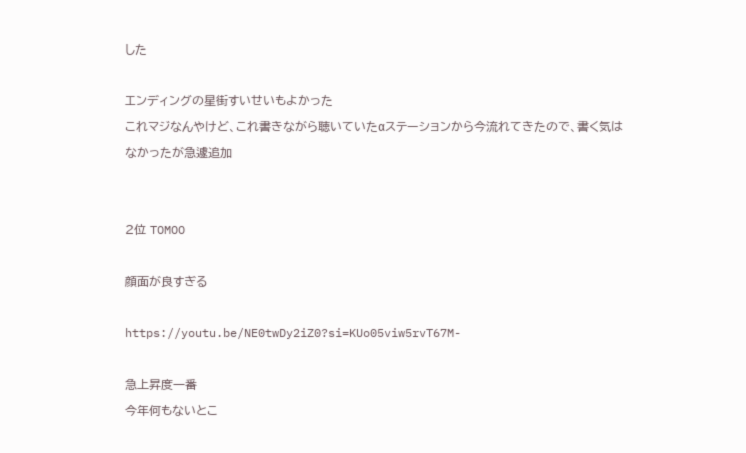した

エンディングの星街すいせいもよかった
これマジなんやけど、これ書きながら聴いていたαステーションから今流れてきたので、書く気はなかったが急遽追加


2位 TOMOO

顔面が良すぎる

https://youtu.be/NE0twDy2iZ0?si=KUo05viw5rvT67M-

急上昇度一番
今年何もないとこ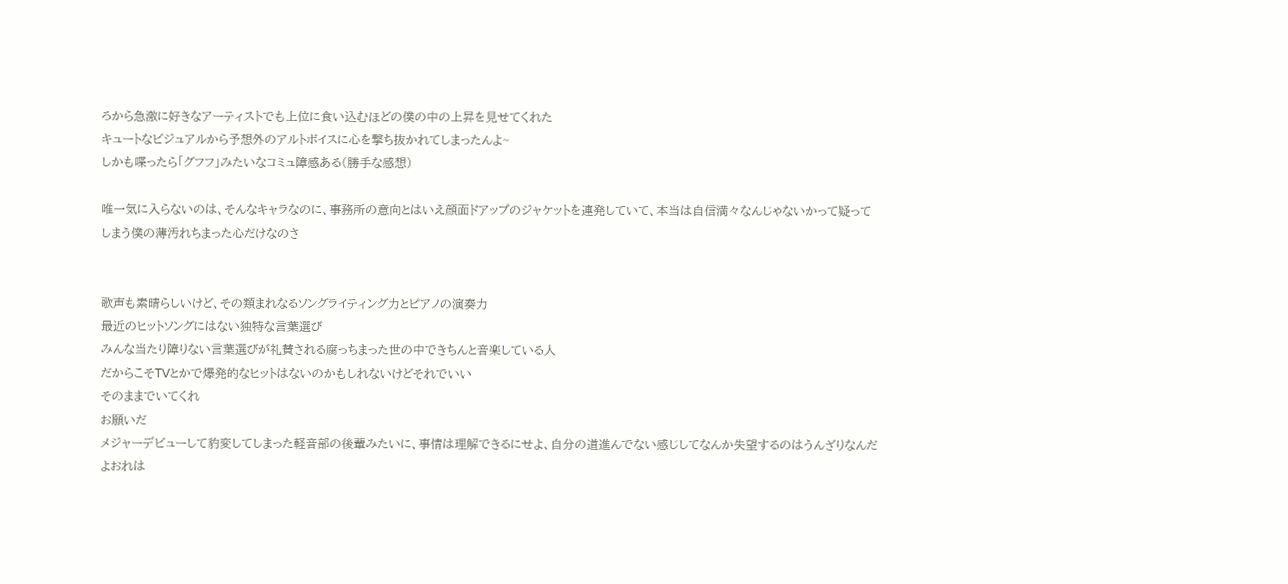ろから急激に好きなアーティストでも上位に食い込むほどの僕の中の上昇を見せてくれた
キュートなビジュアルから予想外のアルトボイスに心を撃ち抜かれてしまったんよ~
しかも喋ったら「グフフ」みたいなコミュ障感ある(勝手な感想)

唯一気に入らないのは、そんなキャラなのに、事務所の意向とはいえ顔面ドアップのジャケットを連発していて、本当は自信満々なんじゃないかって疑ってしまう僕の薄汚れちまった心だけなのさ


歌声も素晴らしいけど、その類まれなるソングライティング力とピアノの演奏力
最近のヒットソングにはない独特な言葉選び
みんな当たり障りない言葉選びが礼賛される腐っちまった世の中できちんと音楽している人
だからこそTVとかで爆発的なヒットはないのかもしれないけどそれでいい
そのままでいてくれ
お願いだ
メジャーデビューして豹変してしまった軽音部の後輩みたいに、事情は理解できるにせよ、自分の道進んでない感じしてなんか失望するのはうんざりなんだよおれは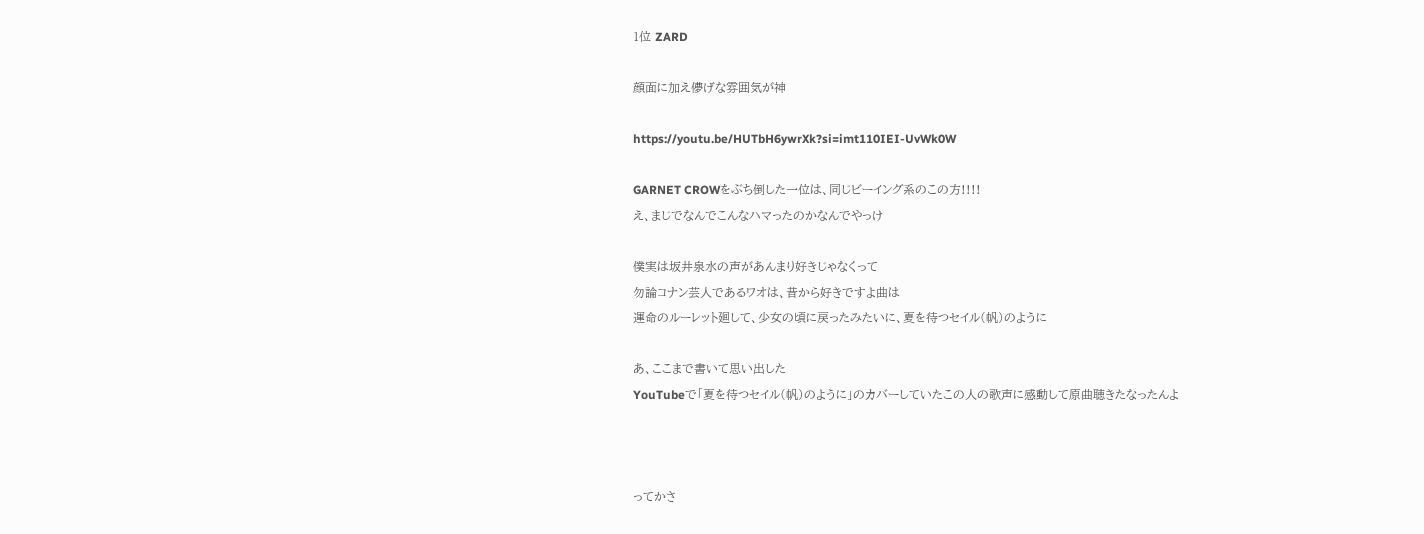1位 ZARD

顔面に加え儚げな雰囲気が神

https://youtu.be/HUTbH6ywrXk?si=imt110IEI-UvWk0W

GARNET CROWをぶち倒した一位は、同じビーイング系のこの方!!!!
え、まじでなんでこんなハマったのかなんでやっけ

僕実は坂井泉水の声があんまり好きじゃなくって
勿論コナン芸人であるワオは、昔から好きですよ曲は
運命のルーレット廻して、少女の頃に戻ったみたいに、夏を待つセイル(帆)のように

あ、ここまで書いて思い出した
YouTubeで「夏を待つセイル(帆)のように」のカバーしていたこの人の歌声に感動して原曲聴きたなったんよ



ってかさ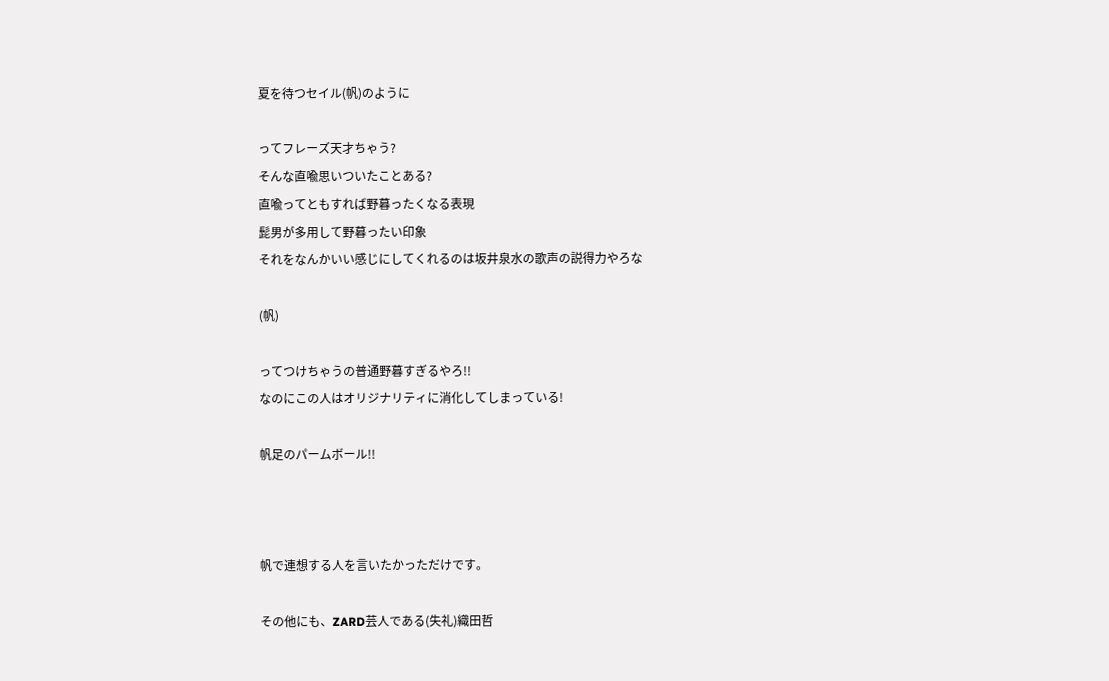夏を待つセイル(帆)のように

ってフレーズ天才ちゃう?
そんな直喩思いついたことある?
直喩ってともすれば野暮ったくなる表現
髭男が多用して野暮ったい印象
それをなんかいい感じにしてくれるのは坂井泉水の歌声の説得力やろな

(帆)

ってつけちゃうの普通野暮すぎるやろ!!
なのにこの人はオリジナリティに消化してしまっている!

帆足のパームボール!!



帆で連想する人を言いたかっただけです。

その他にも、ZARD芸人である(失礼)織田哲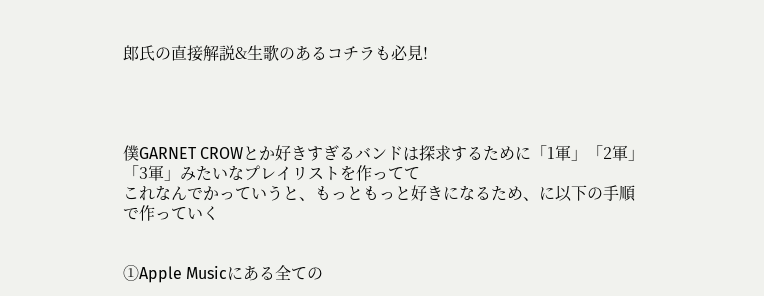郎氏の直接解説&生歌のあるコチラも必見!




僕GARNET CROWとか好きすぎるバンドは探求するために「1軍」「2軍」「3軍」みたいなプレイリストを作ってて
これなんでかっていうと、もっともっと好きになるため、に以下の手順で作っていく


①Apple Musicにある全ての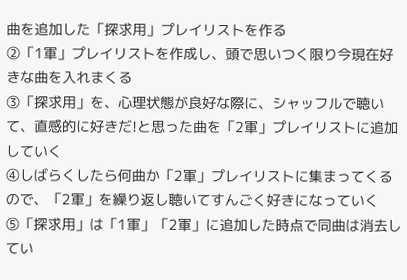曲を追加した「探求用」プレイリストを作る
②「1軍」プレイリストを作成し、頭で思いつく限り今現在好きな曲を入れまくる
③「探求用」を、心理状態が良好な際に、シャッフルで聴いて、直感的に好きだ!と思った曲を「2軍」プレイリストに追加していく
④しばらくしたら何曲か「2軍」プレイリストに集まってくるので、「2軍」を繰り返し聴いてすんごく好きになっていく
⑤「探求用」は「1軍」「2軍」に追加した時点で同曲は消去してい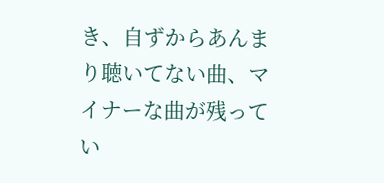き、自ずからあんまり聴いてない曲、マイナーな曲が残ってい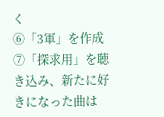く
⑥「3軍」を作成
⑦「探求用」を聴き込み、新たに好きになった曲は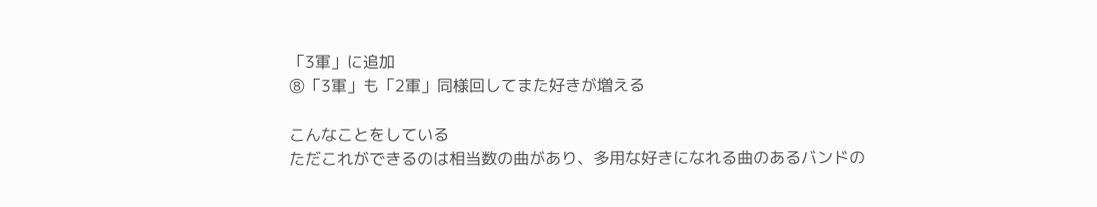「3軍」に追加
⑧「3軍」も「2軍」同様回してまた好きが増える

こんなことをしている
ただこれができるのは相当数の曲があり、多用な好きになれる曲のあるバンドの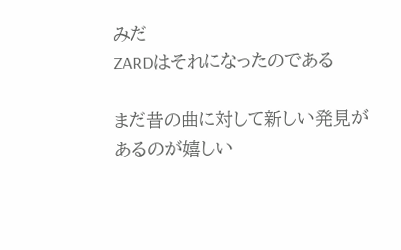みだ
ZARDはそれになったのである

まだ昔の曲に対して新しい発見があるのが嬉しい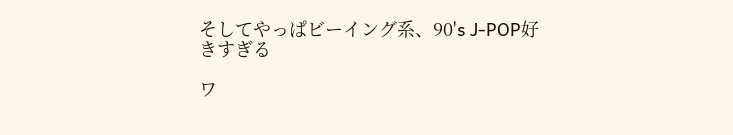そしてやっぱビーイング系、90's J-POP好きすぎる

ワ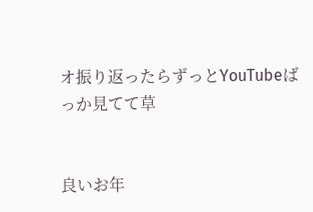オ振り返ったらずっとYouTubeばっか見てて草


良いお年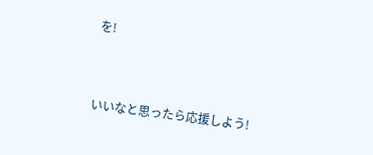を!



いいなと思ったら応援しよう!